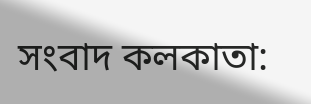সংবাদ কলকাতা: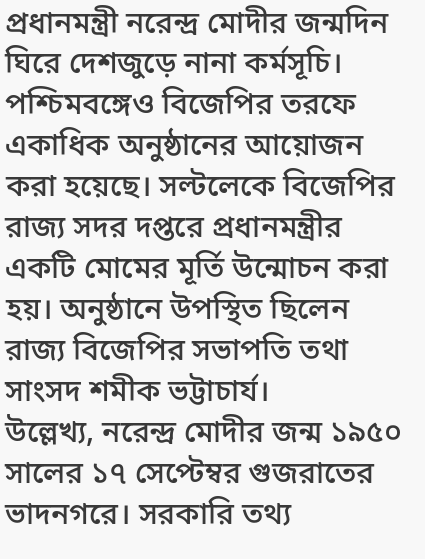প্রধানমন্ত্রী নরেন্দ্র মোদীর জন্মদিন ঘিরে দেশজুড়ে নানা কর্মসূচি। পশ্চিমবঙ্গেও বিজেপির তরফে একাধিক অনুষ্ঠানের আয়োজন করা হয়েছে। সল্টলেকে বিজেপির রাজ্য সদর দপ্তরে প্রধানমন্ত্রীর একটি মোমের মূর্তি উন্মোচন করা হয়। অনুষ্ঠানে উপস্থিত ছিলেন রাজ্য বিজেপির সভাপতি তথা সাংসদ শমীক ভট্টাচার্য।
উল্লেখ্য, নরেন্দ্র মোদীর জন্ম ১৯৫০ সালের ১৭ সেপ্টেম্বর গুজরাতের ভাদনগরে। সরকারি তথ্য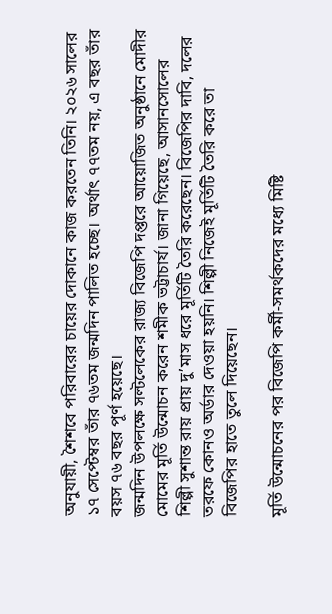অনুযায়ী, শৈশবে পরিবারের চায়ের দোকানে কাজ করতেন তিনি। ২০২৬ সালের ১৭ সেপ্টেম্বর তাঁর ৭৬তম জন্মদিন পালিত হচ্ছে। অর্থাৎ ৭৭তম নয়, এ বছর তাঁর বয়স ৭৬ বছর পূর্ণ হয়েছে।
জন্মদিন উপলক্ষে সল্টলেকের রাজ্য বিজেপি দপ্তরে আয়োজিত অনুষ্ঠানে মোদীর মোমের মূর্তি উন্মোচন করেন শমীক ভট্টাচার্য। জানা গিয়েছে, আসানসোলের শিল্পী সুশান্ত রায় প্রায় দু’মাস ধরে মূর্তিটি তৈরি করেছেন। বিজেপির দাবি, দলের তরফে কোনও অর্ডার দেওয়া হয়নি। শিল্পী নিজেই মূর্তিটি তৈরি করে তা বিজেপির হাতে তুলে দিয়েছেন।

মূর্তি উন্মোচনের পর বিজেপি কর্মী-সমর্থকদের মধ্যে মিষ্টি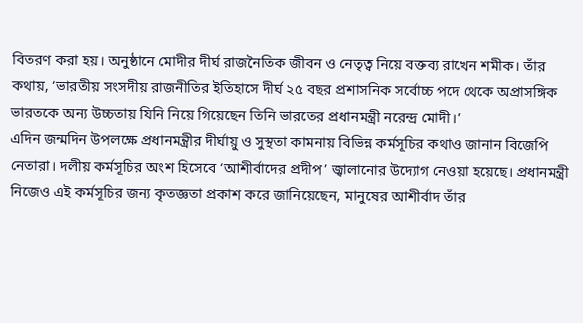বিতরণ করা হয়। অনুষ্ঠানে মোদীর দীর্ঘ রাজনৈতিক জীবন ও নেতৃত্ব নিয়ে বক্তব্য রাখেন শমীক। তাঁর কথায়, ‘ভারতীয় সংসদীয় রাজনীতির ইতিহাসে দীর্ঘ ২৫ বছর প্রশাসনিক সর্বোচ্চ পদে থেকে অপ্রাসঙ্গিক ভারতকে অন্য উচ্চতায় যিনি নিয়ে গিয়েছেন তিনি ভারতের প্রধানমন্ত্রী নরেন্দ্র মোদী।’
এদিন জন্মদিন উপলক্ষে প্রধানমন্ত্রীর দীর্ঘায়ু ও সুস্থতা কামনায় বিভিন্ন কর্মসূচির কথাও জানান বিজেপি নেতারা। দলীয় কর্মসূচির অংশ হিসেবে ‘আশীর্বাদের প্রদীপ’ জ্বালানোর উদ্যোগ নেওয়া হয়েছে। প্রধানমন্ত্রী নিজেও এই কর্মসূচির জন্য কৃতজ্ঞতা প্রকাশ করে জানিয়েছেন, মানুষের আশীর্বাদ তাঁর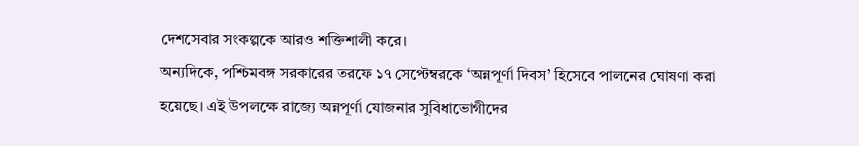দেশসেবার সংকল্পকে আরও শক্তিশালী করে।
অন্যদিকে, পশ্চিমবঙ্গ সরকারের তরফে ১৭ সেপ্টেম্বরকে ‘অন্নপূর্ণা দিবস’ হিসেবে পালনের ঘোষণা করা হয়েছে। এই উপলক্ষে রাজ্যে অন্নপূর্ণা যোজনার সুবিধাভোগীদের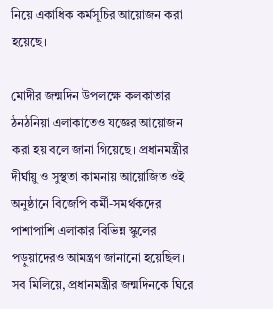নিয়ে একাধিক কর্মসূচির আয়োজন করা হয়েছে।

মোদীর জন্মদিন উপলক্ষে কলকাতার ঠনঠনিয়া এলাকাতেও যজ্ঞের আয়োজন করা হয় বলে জানা গিয়েছে। প্রধানমন্ত্রীর দীর্ঘায়ু ও সুস্থতা কামনায় আয়োজিত ওই অনুষ্ঠানে বিজেপি কর্মী-সমর্থকদের পাশাপাশি এলাকার বিভিন্ন স্কুলের পড়ুয়াদেরও আমন্ত্রণ জানানো হয়েছিল।
সব মিলিয়ে, প্রধানমন্ত্রীর জন্মদিনকে ঘিরে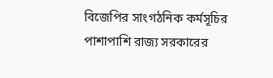বিজেপির সাংগঠনিক কর্মসূচির পাশাপাশি রাজ্য সরকারের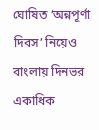ঘোষিত ‘অন্নপূর্ণা দিবস’ নিয়েও বাংলায় দিনভর একাধিক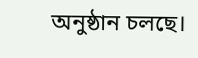অনুষ্ঠান চলছে।